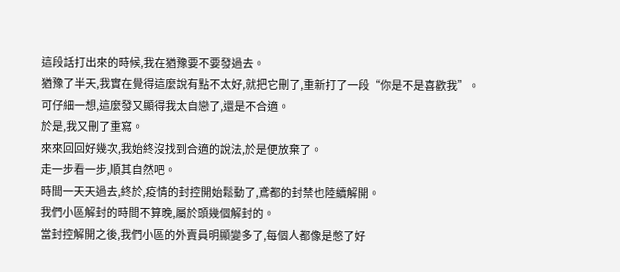這段話打出來的時候,我在猶豫要不要發過去。
猶豫了半天,我實在覺得這麼說有點不太好,就把它刪了,重新打了一段“你是不是喜歡我”。
可仔細一想,這麼發又顯得我太自戀了,還是不合適。
於是,我又刪了重寫。
來來回回好幾次,我始終沒找到合適的說法,於是便放棄了。
走一步看一步,順其自然吧。
時間一天天過去,終於,疫情的封控開始鬆動了,鳶都的封禁也陸續解開。
我們小區解封的時間不算晚,屬於頭幾個解封的。
當封控解開之後,我們小區的外賣員明顯變多了,每個人都像是憋了好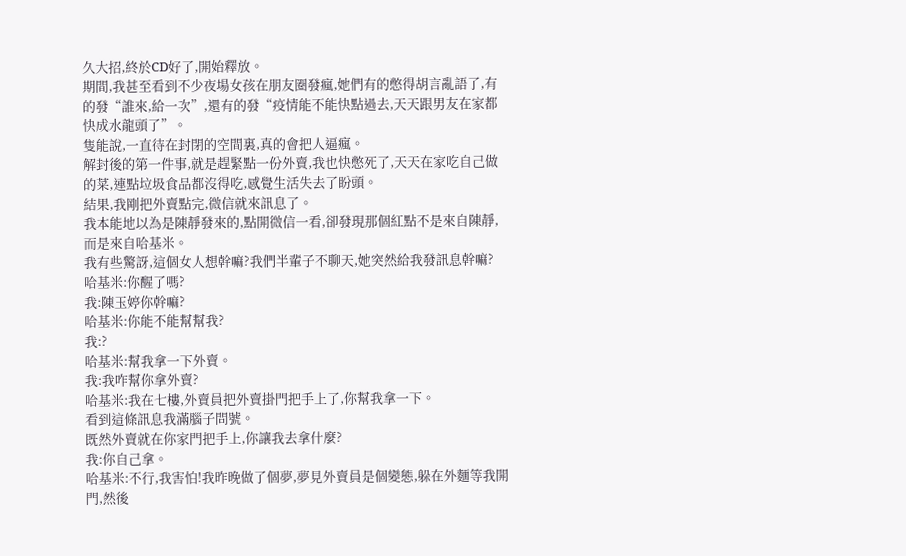久大招,終於CD好了,開始釋放。
期間,我甚至看到不少夜場女孩在朋友圈發瘋,她們有的憋得胡言亂語了,有的發“誰來,給一次”,還有的發“疫情能不能快點過去,天天跟男友在家都快成水龍頭了”。
隻能說,一直待在封閉的空間裏,真的會把人逼瘋。
解封後的第一件事,就是趕緊點一份外賣,我也快憋死了,天天在家吃自己做的菜,連點垃圾食品都沒得吃,感覺生活失去了盼頭。
結果,我剛把外賣點完,微信就來訊息了。
我本能地以為是陳靜發來的,點開微信一看,卻發現那個紅點不是來自陳靜,而是來自哈基米。
我有些驚訝,這個女人想幹嘛?我們半輩子不聊天,她突然給我發訊息幹嘛?
哈基米:你醒了嗎?
我:陳玉婷你幹嘛?
哈基米:你能不能幫幫我?
我:?
哈基米:幫我拿一下外賣。
我:我咋幫你拿外賣?
哈基米:我在七樓,外賣員把外賣掛門把手上了,你幫我拿一下。
看到這條訊息我滿腦子問號。
既然外賣就在你家門把手上,你讓我去拿什麼?
我:你自己拿。
哈基米:不行,我害怕!我昨晚做了個夢,夢見外賣員是個變態,躲在外麵等我開門,然後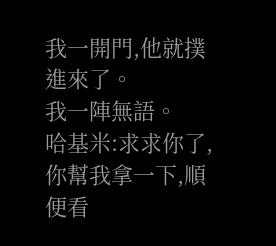我一開門,他就撲進來了。
我一陣無語。
哈基米:求求你了,你幫我拿一下,順便看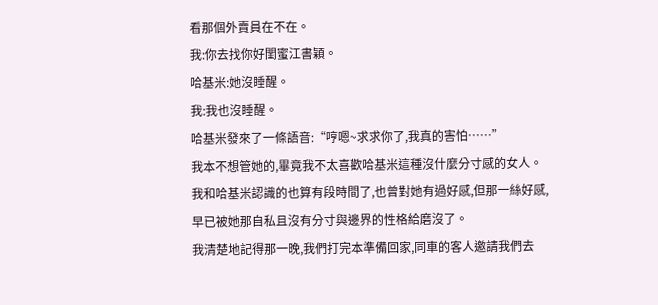看那個外賣員在不在。
我:你去找你好閨蜜江書穎。
哈基米:她沒睡醒。
我:我也沒睡醒。
哈基米發來了一條語音:“哼嗯~求求你了,我真的害怕……”
我本不想管她的,畢竟我不太喜歡哈基米這種沒什麼分寸感的女人。
我和哈基米認識的也算有段時間了,也曾對她有過好感,但那一絲好感,早已被她那自私且沒有分寸與邊界的性格給磨沒了。
我清楚地記得那一晚,我們打完本準備回家,同車的客人邀請我們去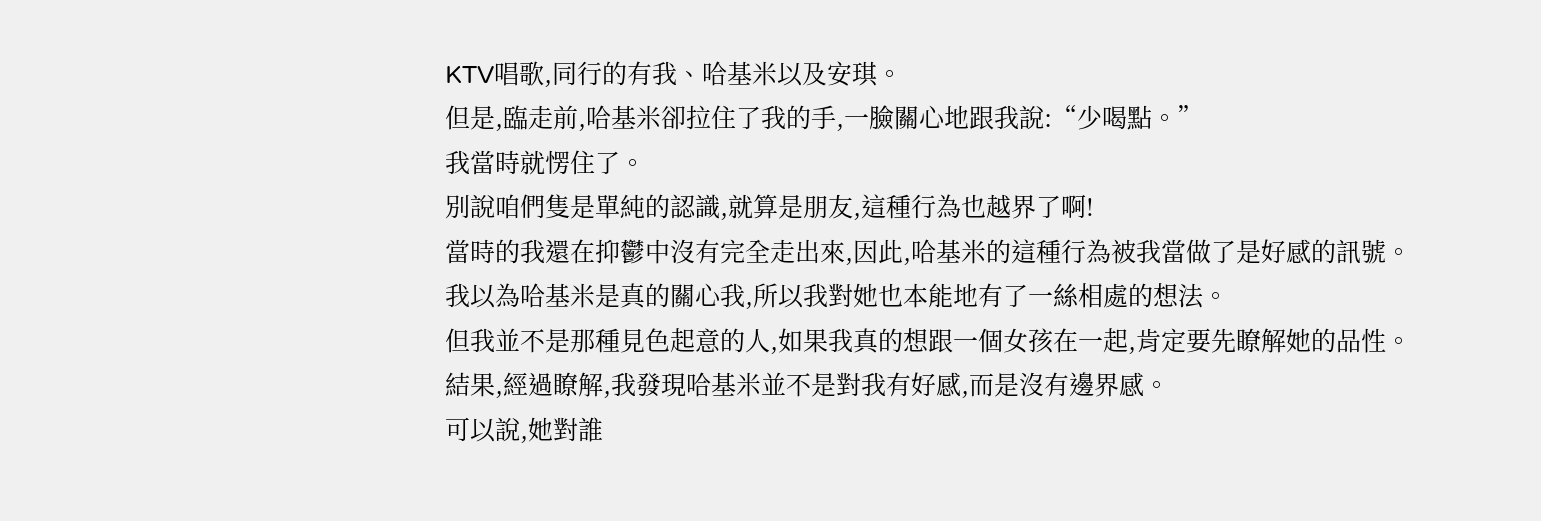KTV唱歌,同行的有我、哈基米以及安琪。
但是,臨走前,哈基米卻拉住了我的手,一臉關心地跟我說:“少喝點。”
我當時就愣住了。
別說咱們隻是單純的認識,就算是朋友,這種行為也越界了啊!
當時的我還在抑鬱中沒有完全走出來,因此,哈基米的這種行為被我當做了是好感的訊號。
我以為哈基米是真的關心我,所以我對她也本能地有了一絲相處的想法。
但我並不是那種見色起意的人,如果我真的想跟一個女孩在一起,肯定要先瞭解她的品性。
結果,經過瞭解,我發現哈基米並不是對我有好感,而是沒有邊界感。
可以說,她對誰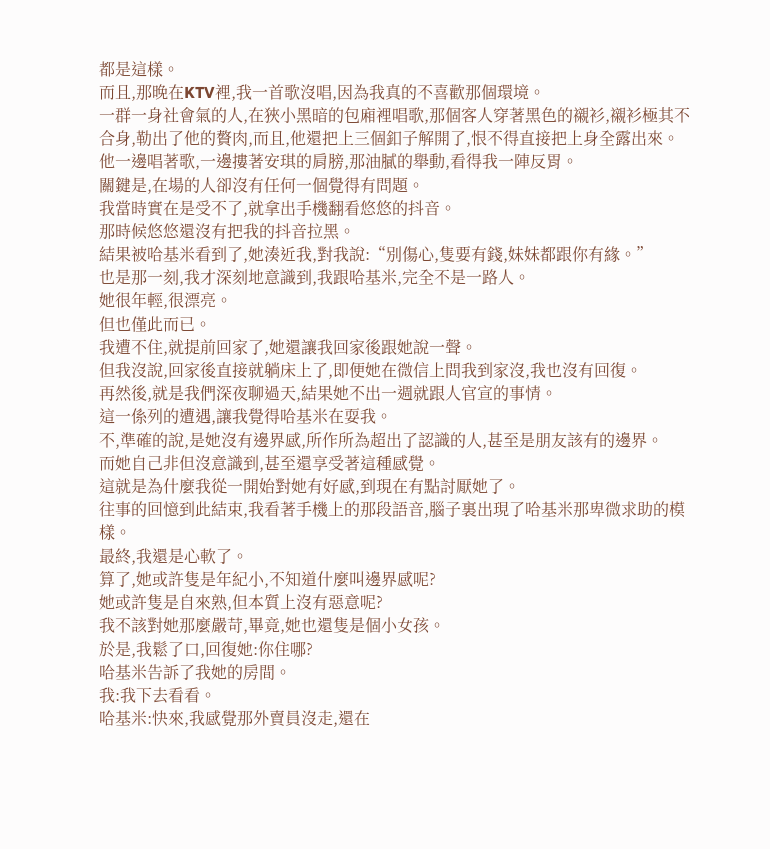都是這樣。
而且,那晚在KTV裡,我一首歌沒唱,因為我真的不喜歡那個環境。
一群一身社會氣的人,在狹小黑暗的包廂裡唱歌,那個客人穿著黑色的襯衫,襯衫極其不合身,勒出了他的贅肉,而且,他還把上三個釦子解開了,恨不得直接把上身全露出來。
他一邊唱著歌,一邊摟著安琪的肩膀,那油膩的舉動,看得我一陣反胃。
關鍵是,在場的人卻沒有任何一個覺得有問題。
我當時實在是受不了,就拿出手機翻看悠悠的抖音。
那時候悠悠還沒有把我的抖音拉黑。
結果被哈基米看到了,她湊近我,對我說:“別傷心,隻要有錢,妹妹都跟你有緣。”
也是那一刻,我才深刻地意識到,我跟哈基米,完全不是一路人。
她很年輕,很漂亮。
但也僅此而已。
我遭不住,就提前回家了,她還讓我回家後跟她說一聲。
但我沒說,回家後直接就躺床上了,即便她在微信上問我到家沒,我也沒有回復。
再然後,就是我們深夜聊過天,結果她不出一週就跟人官宣的事情。
這一係列的遭遇,讓我覺得哈基米在耍我。
不,準確的說,是她沒有邊界感,所作所為超出了認識的人,甚至是朋友該有的邊界。
而她自己非但沒意識到,甚至還享受著這種感覺。
這就是為什麼我從一開始對她有好感,到現在有點討厭她了。
往事的回憶到此結束,我看著手機上的那段語音,腦子裏出現了哈基米那卑微求助的模樣。
最終,我還是心軟了。
算了,她或許隻是年紀小,不知道什麼叫邊界感呢?
她或許隻是自來熟,但本質上沒有惡意呢?
我不該對她那麼嚴苛,畢竟,她也還隻是個小女孩。
於是,我鬆了口,回復她:你住哪?
哈基米告訴了我她的房間。
我:我下去看看。
哈基米:快來,我感覺那外賣員沒走,還在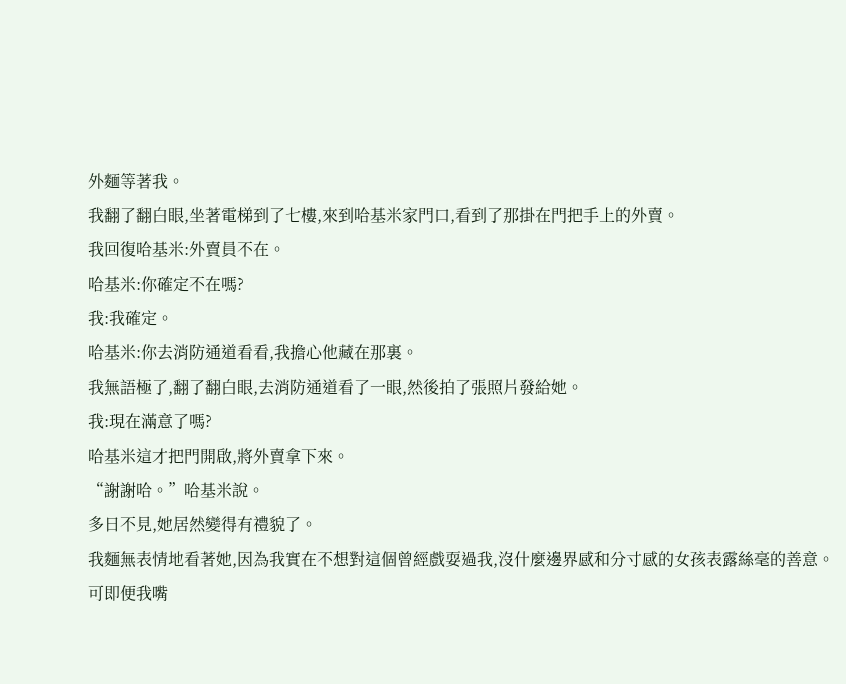外麵等著我。
我翻了翻白眼,坐著電梯到了七樓,來到哈基米家門口,看到了那掛在門把手上的外賣。
我回復哈基米:外賣員不在。
哈基米:你確定不在嗎?
我:我確定。
哈基米:你去消防通道看看,我擔心他藏在那裏。
我無語極了,翻了翻白眼,去消防通道看了一眼,然後拍了張照片發給她。
我:現在滿意了嗎?
哈基米這才把門開啟,將外賣拿下來。
“謝謝哈。”哈基米說。
多日不見,她居然變得有禮貌了。
我麵無表情地看著她,因為我實在不想對這個曾經戲耍過我,沒什麼邊界感和分寸感的女孩表露絲毫的善意。
可即便我嘴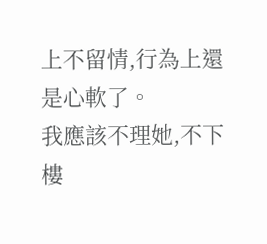上不留情,行為上還是心軟了。
我應該不理她,不下樓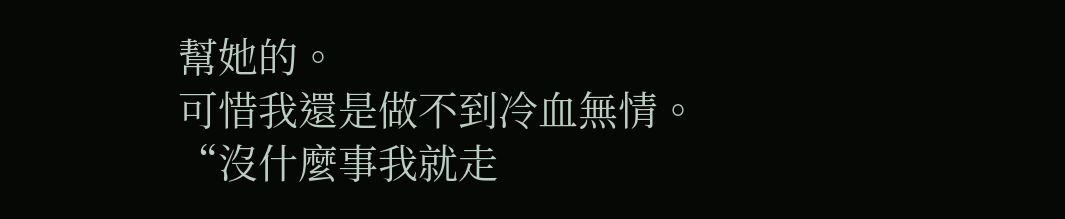幫她的。
可惜我還是做不到冷血無情。
“沒什麼事我就走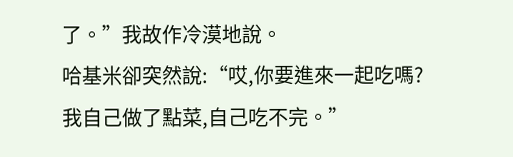了。”我故作冷漠地說。
哈基米卻突然說:“哎,你要進來一起吃嗎?我自己做了點菜,自己吃不完。”